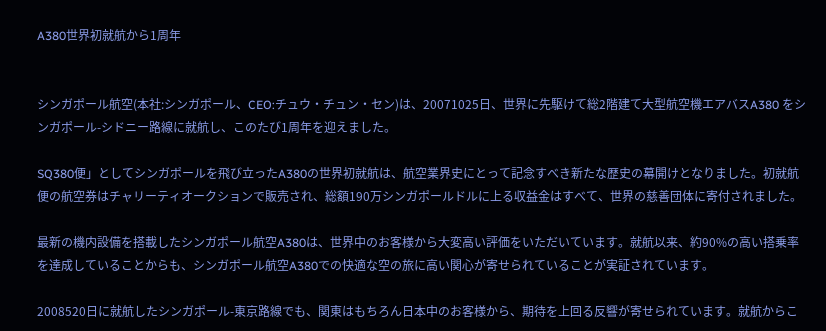A380世界初就航から1周年


シンガポール航空(本社:シンガポール、CEO:チュウ・チュン・セン)は、20071025日、世界に先駆けて総2階建て大型航空機エアバスA380 をシンガポール-シドニー路線に就航し、このたび1周年を迎えました。

SQ380便」としてシンガポールを飛び立ったA380の世界初就航は、航空業界史にとって記念すべき新たな歴史の幕開けとなりました。初就航便の航空券はチャリーティオークションで販売され、総額190万シンガポールドルに上る収益金はすべて、世界の慈善団体に寄付されました。

最新の機内設備を搭載したシンガポール航空A380は、世界中のお客様から大変高い評価をいただいています。就航以来、約90%の高い搭乗率を達成していることからも、シンガポール航空A380での快適な空の旅に高い関心が寄せられていることが実証されています。

2008520日に就航したシンガポール-東京路線でも、関東はもちろん日本中のお客様から、期待を上回る反響が寄せられています。就航からこ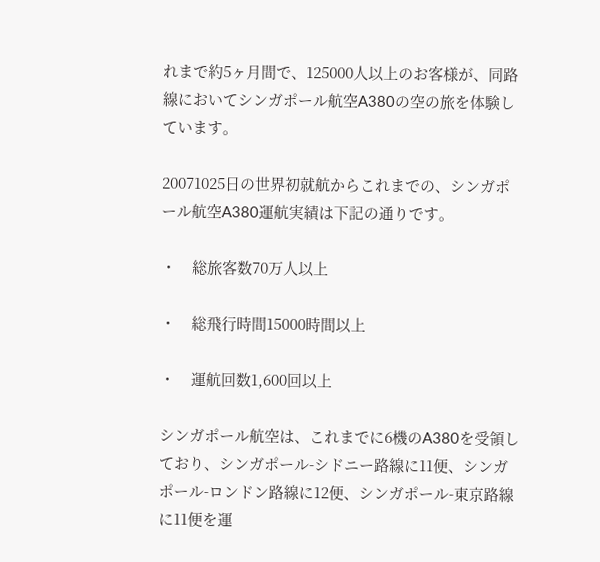れまで約5ヶ月間で、125000人以上のお客様が、同路線においてシンガポール航空A380の空の旅を体験しています。

20071025日の世界初就航からこれまでの、シンガポール航空A380運航実績は下記の通りです。

・    総旅客数70万人以上

・    総飛行時間15000時間以上

・    運航回数1,600回以上

シンガポール航空は、これまでに6機のA380を受領しており、シンガポール-シドニー路線に11便、シンガポール-ロンドン路線に12便、シンガポール-東京路線に11便を運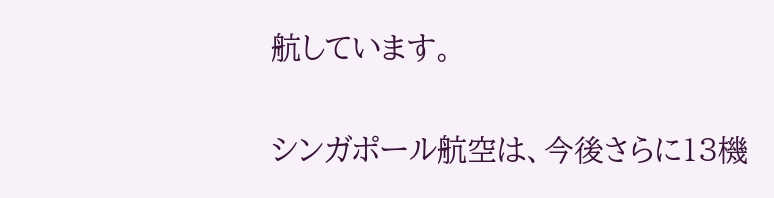航しています。

シンガポール航空は、今後さらに13機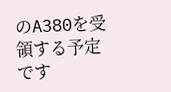のA380を受領する予定です